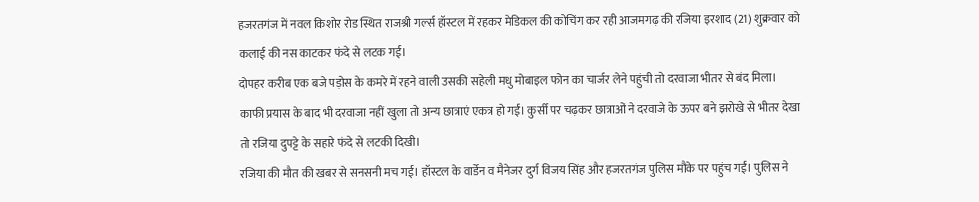हजरतगंज में नवल किशोर रोड स्थित राजश्री गर्ल्स हॉस्टल में रहकर मेडिकल की कोचिंग कर रही आजमगढ़ की रजिया इरशाद (21) शुक्रवार को कलाई की नस काटकर फंदे से लटक गई।
दोपहर करीब एक बजे पड़ोस के कमरे में रहने वाली उसकी सहेली मधु मोबाइल फोन का चार्जर लेने पहुंची तो दरवाजा भीतर से बंद मिला।
काफी प्रयास के बाद भी दरवाजा नहीं खुला तो अन्य छात्राएं एकत्र हो गईं। कुर्सी पर चढ़कर छात्राओं ने दरवाजे के ऊपर बने झरोखे से भीतर देखा तो रजिया दुपट्टे के सहारे फंदे से लटकी दिखी।
रजिया की मौत की खबर से सनसनी मच गई। हॉस्टल के वार्डेन व मैनेजर दुर्ग विजय सिंह और हजरतगंज पुलिस मौके पर पहुंच गईं। पुलिस ने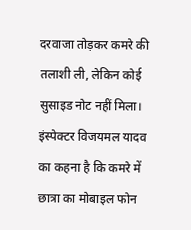दरवाजा तोड़कर कमरे की तलाशी ली, लेकिन कोई सुसाइड नोट नहीं मिला।
इंस्पेक्टर विजयमल यादव का कहना है कि कमरे में छात्रा का मोबाइल फोन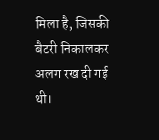मिला है, जिसकी बैटरी निकालकर अलग रख दी गई थी।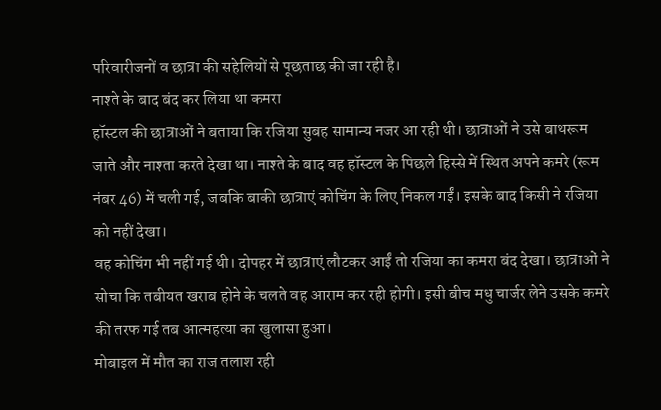परिवारीजनों व छात्रा की सहेलियों से पूछताछ की जा रही है।
नाश्ते के बाद बंद कर लिया था कमरा
हॉस्टल की छात्राओं ने बताया कि रजिया सुबह सामान्य नजर आ रही थी। छात्राओं ने उसे बाथरूम जाते और नाश्ता करते देखा था। नाश्ते के बाद वह हॉस्टल के पिछले हिस्से में स्थित अपने कमरे (रूम नंबर 46) में चली गई, जबकि बाकी छात्राएं कोचिंग के लिए निकल गईं। इसके बाद किसी ने रजिया को नहीं देखा।
वह कोचिंग भी नहीं गई थी। दोपहर में छात्राएं लौटकर आईं तो रजिया का कमरा बंद देखा। छात्राओं ने सोचा कि तबीयत खराब होने के चलते वह आराम कर रही होगी। इसी बीच मधु चार्जर लेने उसके कमरे की तरफ गई तब आत्महत्या का खुलासा हुआ।
मोबाइल में मौत का राज तलाश रही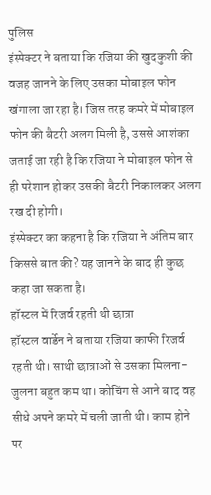पुलिस
इंस्पेक्टर ने बताया कि रजिया की खुदकुशी की वजह जानने के लिए उसका मोबाइल फोन खंगाला जा रहा है। जिस तरह कमरे में मोबाइल फोन की बैटरी अलग मिली है, उससे आशंका जताई जा रही है कि रजिया ने मोबाइल फोन से ही परेशान होकर उसकी बैटरी निकालकर अलग रख दी होगी।
इंस्पेक्टर का कहना है कि रजिया ने अंतिम बार किससे बात की? यह जानने के बाद ही कुछ कहा जा सकता है।
हॉस्टल में रिजर्व रहती थी छात्रा
हॉस्टल वार्डेन ने बताया रजिया काफी रिजर्व रहती थी। साथी छात्राओं से उसका मिलना-जुलना बहुत कम था। कोचिंग से आने बाद वह सीधे अपने कमरे में चली जाती थी। काम होने पर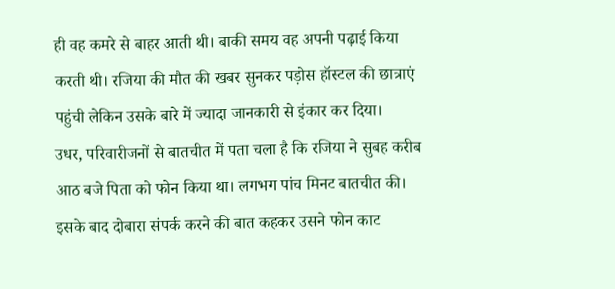ही वह कमरे से बाहर आती थी। बाकी समय वह अपनी पढ़ाई किया करती थी। रजिया की मौत की खबर सुनकर पड़ोस हॉस्टल की छात्राएं पहुंची लेकिन उसके बारे में ज्यादा जानकारी से इंकार कर दिया।
उधर, परिवारीजनों से बातचीत में पता चला है कि रजिया ने सुबह करीब आठ बजे पिता को फोन किया था। लगभग पांच मिनट बातचीत की। इसके बाद दोबारा संपर्क करने की बात कहकर उसने फोन काट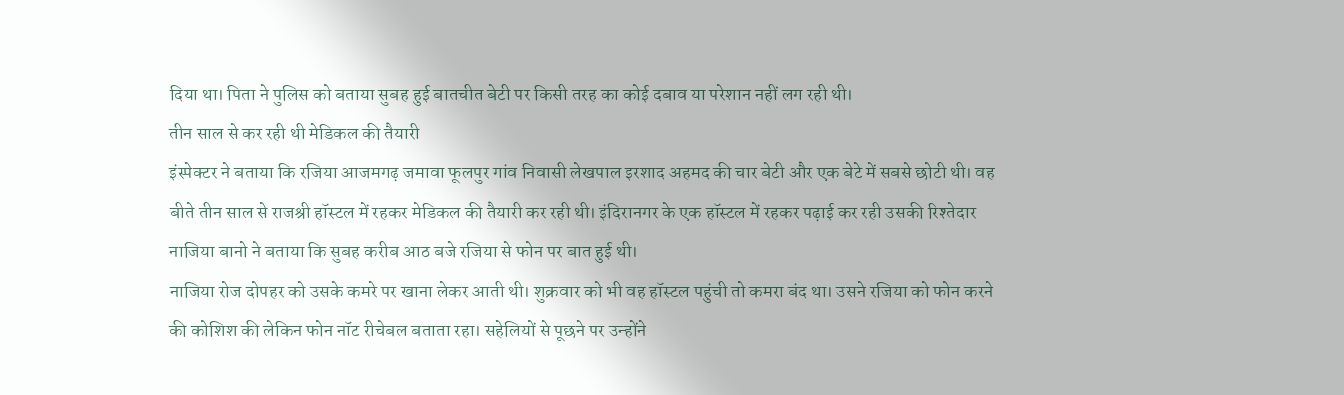दिया था। पिता ने पुलिस को बताया सुबह हुई बातचीत बेटी पर किसी तरह का कोई दबाव या परेशान नहीं लग रही थी।
तीन साल से कर रही थी मेडिकल की तैयारी
इंस्पेक्टर ने बताया कि रजिया आजमगढ़ जमावा फूलपुर गांव निवासी लेखपाल इरशाद अहमद की चार बेटी और एक बेटे में सबसे छोटी थी। वह बीते तीन साल से राजश्री हॉस्टल में रहकर मेडिकल की तैयारी कर रही थी। इंदिरानगर के एक हॉस्टल में रहकर पढ़ाई कर रही उसकी रिश्तेदार नाजिया बानो ने बताया कि सुबह करीब आठ बजे रजिया से फोन पर बात हुई थी।
नाजिया रोज दोपहर को उसके कमरे पर खाना लेकर आती थी। शुक्रवार को भी वह हॉस्टल पहुंची तो कमरा बंद था। उसने रजिया को फोन करने की कोशिश की लेकिन फोन नॉट रीचेबल बताता रहा। सहेलियों से पूछने पर उन्होंने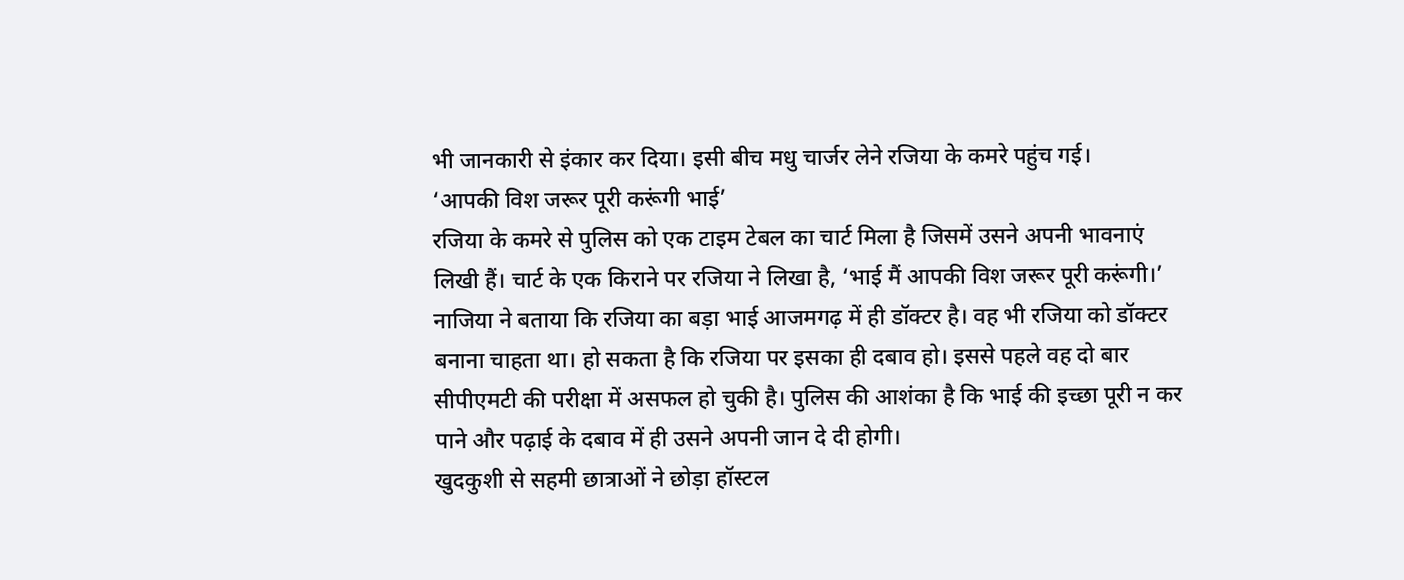भी जानकारी से इंकार कर दिया। इसी बीच मधु चार्जर लेने रजिया के कमरे पहुंच गई।
‘आपकी विश जरूर पूरी करूंगी भाई’
रजिया के कमरे से पुलिस को एक टाइम टेबल का चार्ट मिला है जिसमें उसने अपनी भावनाएं लिखी हैं। चार्ट के एक किराने पर रजिया ने लिखा है, ‘भाई मैं आपकी विश जरूर पूरी करूंगी।’
नाजिया ने बताया कि रजिया का बड़ा भाई आजमगढ़ में ही डॉक्टर है। वह भी रजिया को डॉक्टर बनाना चाहता था। हो सकता है कि रजिया पर इसका ही दबाव हो। इससे पहले वह दो बार सीपीएमटी की परीक्षा में असफल हो चुकी है। पुलिस की आशंका है कि भाई की इच्छा पूरी न कर पाने और पढ़ाई के दबाव में ही उसने अपनी जान दे दी होगी।
खुदकुशी से सहमी छात्राओं ने छोड़ा हॉस्टल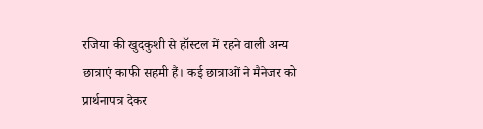रजिया की खुदकुशी से हॉस्टल में रहने वाली अन्य छात्राएं काफी सहमी हैं। कई छात्राओं ने मैनेजर को प्रार्थनापत्र देकर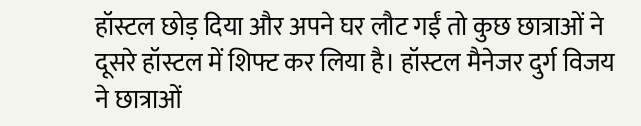हॉस्टल छोड़ दिया और अपने घर लौट गईं तो कुछ छात्राओं ने दूसरे हॉस्टल में शिफ्ट कर लिया है। हॉस्टल मैनेजर दुर्ग विजय ने छात्राओं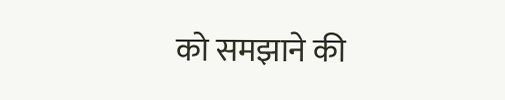को समझाने की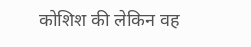कोशिश की लेकिन वह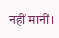नहीं मानीं।